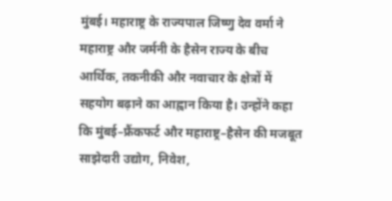मुंबई। महाराष्ट्र के राज्यपाल जिष्णु देव वर्मा ने महाराष्ट्र और जर्मनी के हैसेन राज्य के बीच आर्थिक, तकनीकी और नवाचार के क्षेत्रों में सहयोग बढ़ाने का आह्वान किया है। उन्होंने कहा कि मुंबई–फ्रैंकफर्ट और महाराष्ट्र–हैसेन की मजबूत साझेदारी उद्योग, निवेश,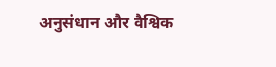अनुसंधान और वैश्विक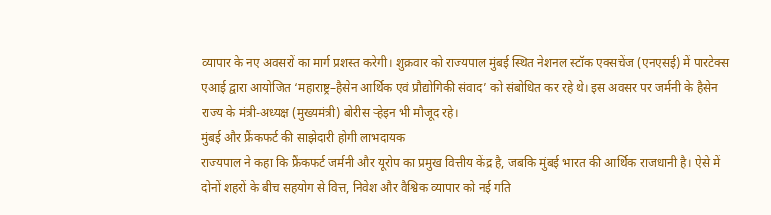व्यापार के नए अवसरों का मार्ग प्रशस्त करेगी। शुक्रवार को राज्यपाल मुंबई स्थित नेशनल स्टॉक एक्सचेंज (एनएसई) में पारटेक्स एआई द्वारा आयोजित ‘महाराष्ट्र–हैसेन आर्थिक एवं प्रौद्योगिकी संवाद’ को संबोधित कर रहे थे। इस अवसर पर जर्मनी के हैसेन राज्य के मंत्री-अध्यक्ष (मुख्यमंत्री) बोरीस ऱ्हेइन भी मौजूद रहे।
मुंबई और फ्रैंकफर्ट की साझेदारी होगी लाभदायक
राज्यपाल ने कहा कि फ्रैंकफर्ट जर्मनी और यूरोप का प्रमुख वित्तीय केंद्र है, जबकि मुंबई भारत की आर्थिक राजधानी है। ऐसे में दोनों शहरों के बीच सहयोग से वित्त, निवेश और वैश्विक व्यापार को नई गति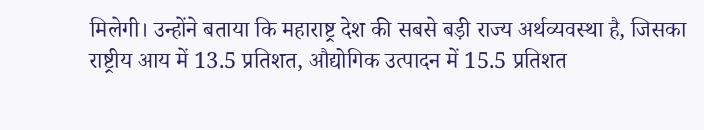मिलेगी। उन्होंने बताया कि महाराष्ट्र देश की सबसे बड़ी राज्य अर्थव्यवस्था है, जिसका राष्ट्रीय आय में 13.5 प्रतिशत, औद्योगिक उत्पादन में 15.5 प्रतिशत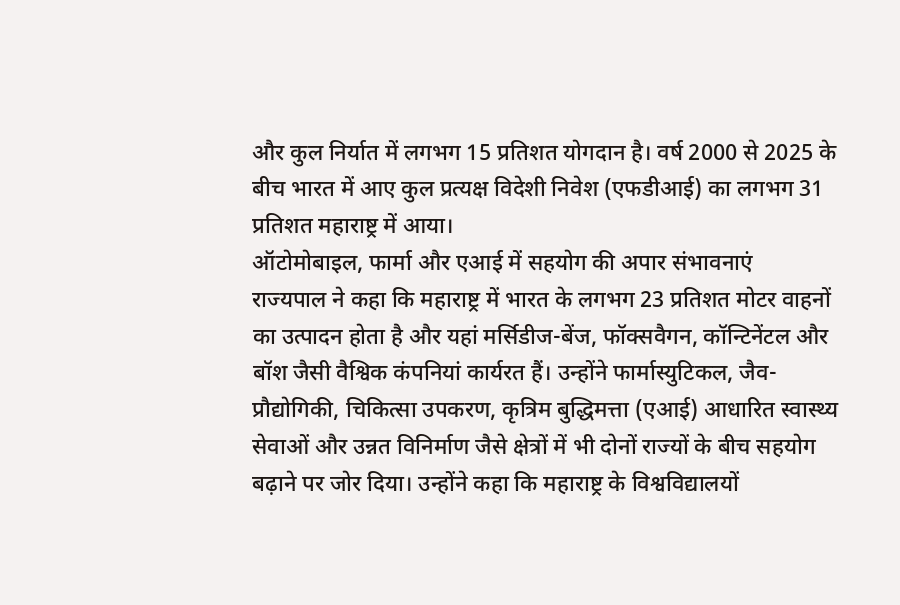और कुल निर्यात में लगभग 15 प्रतिशत योगदान है। वर्ष 2000 से 2025 के बीच भारत में आए कुल प्रत्यक्ष विदेशी निवेश (एफडीआई) का लगभग 31 प्रतिशत महाराष्ट्र में आया।
ऑटोमोबाइल, फार्मा और एआई में सहयोग की अपार संभावनाएं
राज्यपाल ने कहा कि महाराष्ट्र में भारत के लगभग 23 प्रतिशत मोटर वाहनों का उत्पादन होता है और यहां मर्सिडीज-बेंज, फॉक्सवैगन, कॉन्टिनेंटल और बॉश जैसी वैश्विक कंपनियां कार्यरत हैं। उन्होंने फार्मास्युटिकल, जैव-प्रौद्योगिकी, चिकित्सा उपकरण, कृत्रिम बुद्धिमत्ता (एआई) आधारित स्वास्थ्य सेवाओं और उन्नत विनिर्माण जैसे क्षेत्रों में भी दोनों राज्यों के बीच सहयोग बढ़ाने पर जोर दिया। उन्होंने कहा कि महाराष्ट्र के विश्वविद्यालयों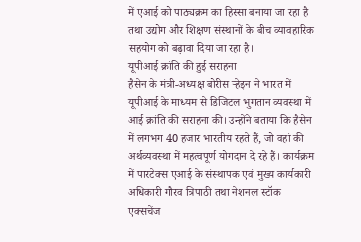में एआई को पाठ्यक्रम का हिस्सा बनाया जा रहा है तथा उद्योग और शिक्षण संस्थानों के बीच व्यावहारिक सहयोग को बढ़ावा दिया जा रहा है।
यूपीआई क्रांति की हुई सराहना
हैसेन के मंत्री-अध्यक्ष बोरीस ऱ्हेइन ने भारत में यूपीआई के माध्यम से डिजिटल भुगतान व्यवस्था में आई क्रांति की सराहना की। उन्होंने बताया कि हैसेन में लगभग 40 हजार भारतीय रहते हैं, जो वहां की अर्थव्यवस्था में महत्वपूर्ण योगदान दे रहे हैं। कार्यक्रम में पारटेक्स एआई के संस्थापक एवं मुख्य कार्यकारी अधिकारी गौरव त्रिपाठी तथा नेशनल स्टॉक एक्सचेंज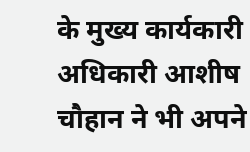के मुख्य कार्यकारी अधिकारी आशीष चौहान ने भी अपने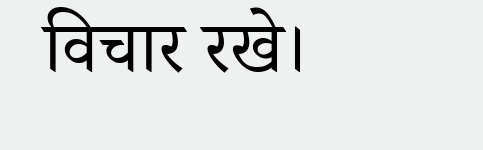विचार रखे।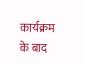कार्यक्रम के बाद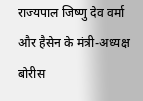राज्यपाल जिष्णु देव वर्मा और हैसेन के मंत्री-अध्यक्ष बोरीस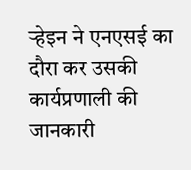ऱ्हेइन ने एनएसई का दौरा कर उसकी कार्यप्रणाली की जानकारी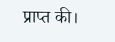प्राप्त की।